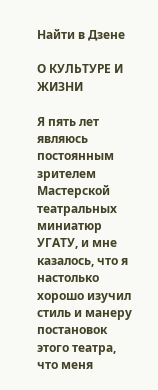Найти в Дзене

О КУЛЬТУРЕ И ЖИЗНИ

Я пять лет являюсь постоянным зрителем Мастерской театральных миниатюр УГАТУ, и мне казалось, что я настолько хорошо изучил стиль и манеру постановок этого театра, что меня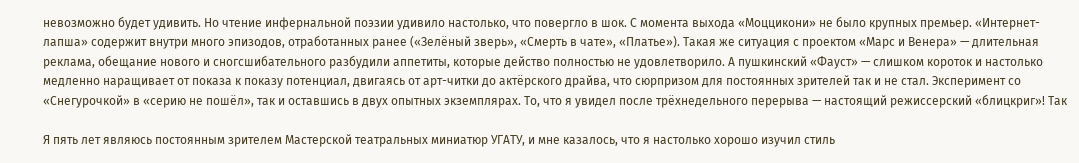невозможно будет удивить. Но чтение инфернальной поэзии удивило настолько, что повергло в шок. С момента выхода «Моццикони» не было крупных премьер. «Интернет-лапша» содержит внутри много эпизодов, отработанных ранее («Зелёный зверь», «Смерть в чате», «Платье»). Такая же ситуация с проектом «Марс и Венера» — длительная реклама, обещание нового и сногсшибательного разбудили аппетиты, которые действо полностью не удовлетворило. А пушкинский «Фауст» — слишком короток и настолько медленно наращивает от показа к показу потенциал, двигаясь от арт-читки до актёрского драйва, что сюрпризом для постоянных зрителей так и не стал. Эксперимент со «Снегурочкой» в «серию не пошёл», так и оставшись в двух опытных экземплярах. То, что я увидел после трёхнедельного перерыва — настоящий режиссерский «блицкриг»! Так

Я пять лет являюсь постоянным зрителем Мастерской театральных миниатюр УГАТУ, и мне казалось, что я настолько хорошо изучил стиль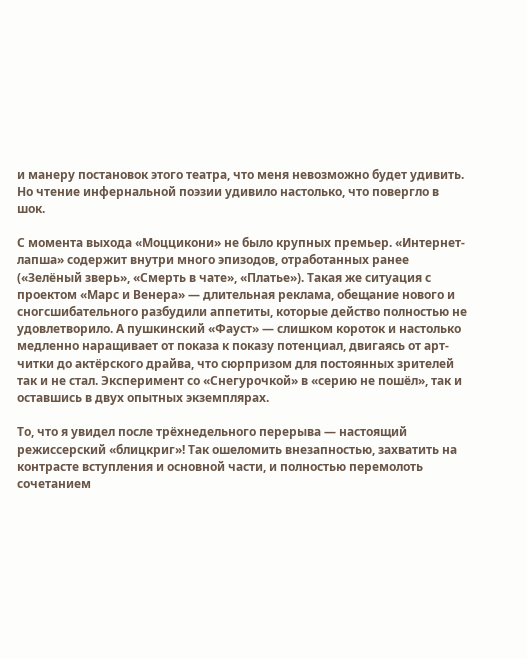и манеру постановок этого театра, что меня невозможно будет удивить. Но чтение инфернальной поэзии удивило настолько, что повергло в шок.

С момента выхода «Моццикони» не было крупных премьер. «Интернет-лапша» содержит внутри много эпизодов, отработанных ранее («Зелёный зверь», «Смерть в чате», «Платье»). Такая же ситуация с проектом «Марс и Венера» — длительная реклама, обещание нового и сногсшибательного разбудили аппетиты, которые действо полностью не удовлетворило. А пушкинский «Фауст» — слишком короток и настолько медленно наращивает от показа к показу потенциал, двигаясь от арт-читки до актёрского драйва, что сюрпризом для постоянных зрителей так и не стал. Эксперимент со «Снегурочкой» в «серию не пошёл», так и оставшись в двух опытных экземплярах.

То, что я увидел после трёхнедельного перерыва — настоящий режиссерский «блицкриг»! Так ошеломить внезапностью, захватить на контрасте вступления и основной части, и полностью перемолоть сочетанием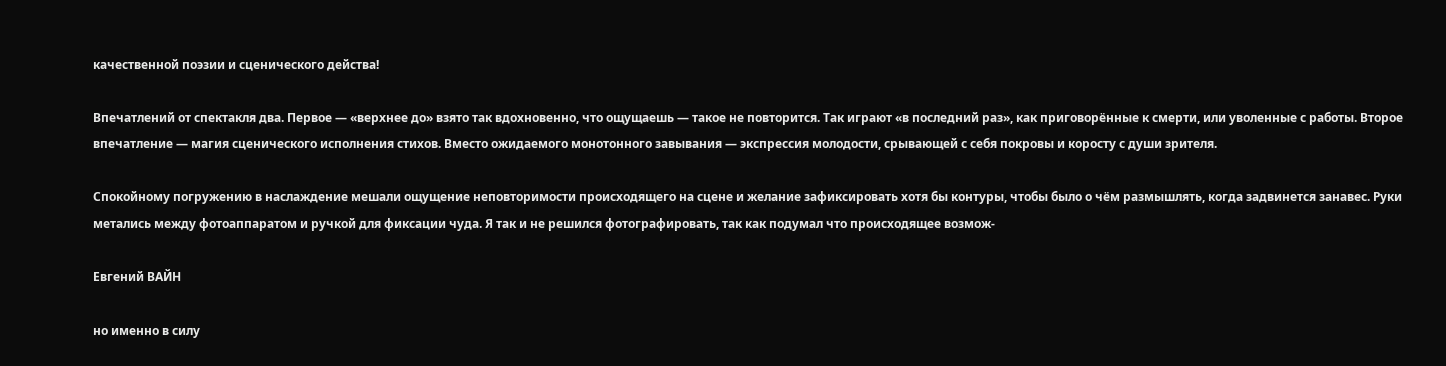качественной поэзии и сценического действа!

Впечатлений от спектакля два. Первое — «верхнее до» взято так вдохновенно, что ощущаешь — такое не повторится. Так играют «в последний раз», как приговорённые к смерти, или уволенные с работы. Второе впечатление — магия сценического исполнения стихов. Вместо ожидаемого монотонного завывания — экспрессия молодости, срывающей с себя покровы и коросту с души зрителя.

Спокойному погружению в наслаждение мешали ощущение неповторимости происходящего на сцене и желание зафиксировать хотя бы контуры, чтобы было о чём размышлять, когда задвинется занавес. Руки метались между фотоаппаратом и ручкой для фиксации чуда. Я так и не решился фотографировать, так как подумал что происходящее возмож-

Евгений ВАЙН

но именно в силу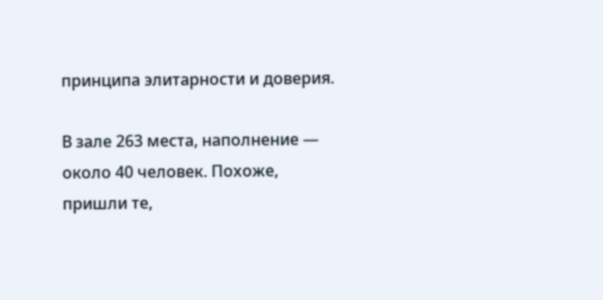принципа элитарности и доверия.

В зале 263 места, наполнение — около 40 человек. Похоже, пришли те,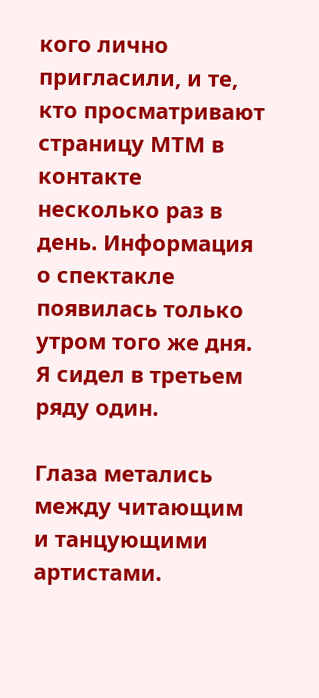кого лично пригласили, и те, кто просматривают страницу МТМ в контакте несколько раз в день. Информация о спектакле появилась только утром того же дня. Я сидел в третьем ряду один.

Глаза метались между читающим и танцующими артистами.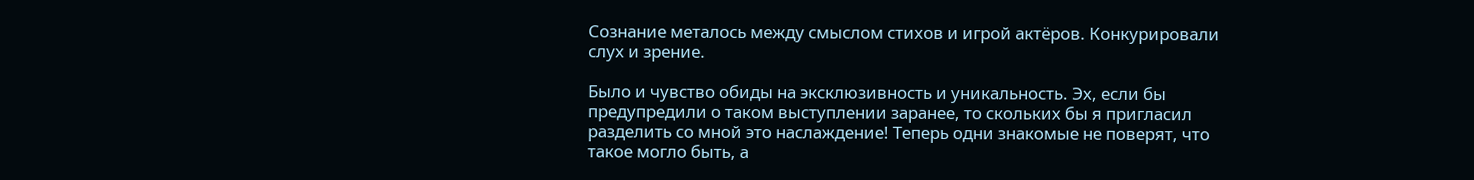Сознание металось между смыслом стихов и игрой актёров. Конкурировали слух и зрение.

Было и чувство обиды на эксклюзивность и уникальность. Эх, если бы предупредили о таком выступлении заранее, то скольких бы я пригласил разделить со мной это наслаждение! Теперь одни знакомые не поверят, что такое могло быть, а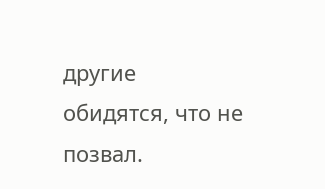другие обидятся, что не позвал.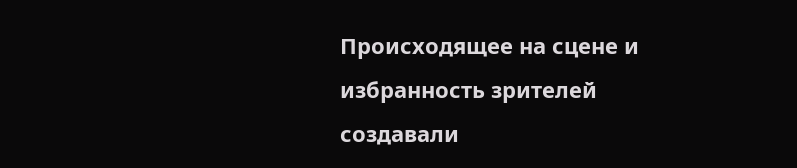Происходящее на сцене и избранность зрителей создавали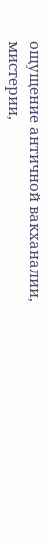ощущение античной вакханалии, мистерии,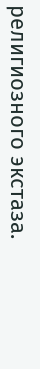религиозного экстаза.